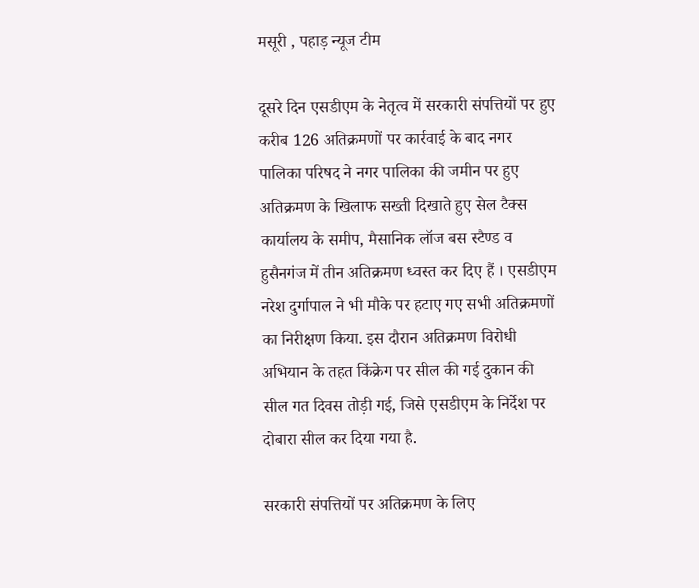मसूरी , पहाड़ न्यूज टीम

दूसरे दिन एसडीएम के नेतृत्व में सरकारी संपत्तियों पर हुए करीब 126 अतिक्रमणों पर कार्रवाई के बाद नगर पालिका परिषद ने नगर पालिका की जमीन पर हुए अतिक्रमण के खिलाफ सख्ती दिखाते हुए सेल टैक्स कार्यालय के समीप, मैसानिक लॉज बस स्टैण्ड व हुसैनगंज में तीन अतिक्रमण ध्वस्त कर दिए हैं । एसडीएम नरेश दुर्गापाल ने भी मौके पर हटाए गए सभी अतिक्रमणों का निरीक्षण किया. इस दौरान अतिक्रमण विरोधी अभियान के तहत किंक्रेग पर सील की गई दुकान की सील गत दिवस तोड़ी गई, जिसे एसडीएम के निर्देश पर दोबारा सील कर दिया गया है.

सरकारी संपत्तियों पर अतिक्रमण के लिए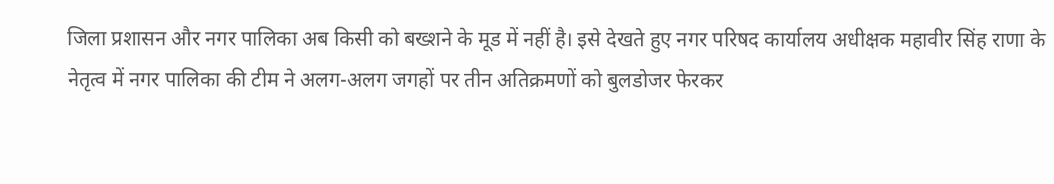जिला प्रशासन और नगर पालिका अब किसी को बख्शने के मूड में नहीं है। इसे देखते हुए नगर परिषद कार्यालय अधीक्षक महावीर सिंह राणा के नेतृत्व में नगर पालिका की टीम ने अलग-अलग जगहों पर तीन अतिक्रमणों को बुलडोजर फेरकर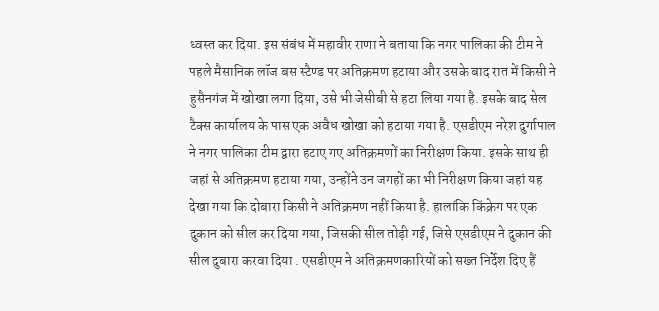ध्वस्त कर दिया. इस संबंध में महावीर राणा ने बताया कि नगर पालिका की टीम ने पहले मैसानिक लॉज बस स्टैण्ड पर अतिक्रमण हटाया और उसके बाद रात में किसी ने हुसैनगंज में खोखा लगा दिया, उसे भी जेसीबी से हटा लिया गया है. इसके बाद सेल टैक्स कार्यालय के पास एक अवैध खोखा को हटाया गया है. एसडीएम नरेश दुर्गापाल ने नगर पालिका टीम द्वारा हटाए गए अतिक्रमणों का निरीक्षण किया. इसके साथ ही जहां से अतिक्रमण हटाया गया, उन्होंने उन जगहों का भी निरीक्षण किया जहां यह देखा गया कि दोबारा किसी ने अतिक्रमण नहीं किया है. हालांकि किंक्रेग पर एक दुकान को सील कर दिया गया, जिसकी सील तोड़ी गई, जिसे एसडीएम ने दुकान की सील दुबारा करवा दिया . एसडीएम ने अतिक्रमणकारियों को सख्त निर्देश दिए हैं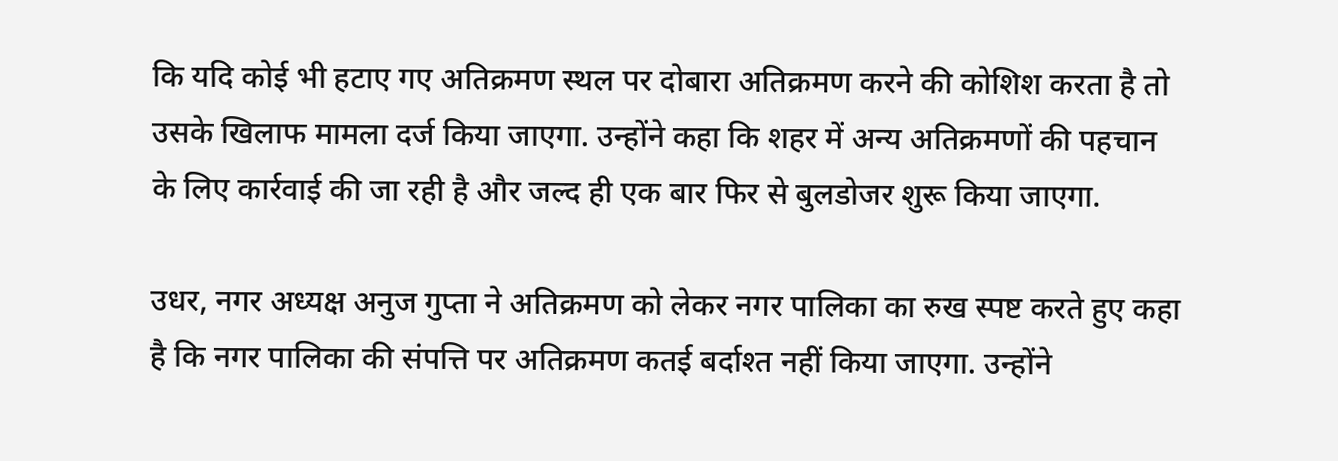कि यदि कोई भी हटाए गए अतिक्रमण स्थल पर दोबारा अतिक्रमण करने की कोशिश करता है तो उसके खिलाफ मामला दर्ज किया जाएगा. उन्होंने कहा कि शहर में अन्य अतिक्रमणों की पहचान के लिए कार्रवाई की जा रही है और जल्द ही एक बार फिर से बुलडोजर शुरू किया जाएगा.

उधर, नगर अध्यक्ष अनुज गुप्ता ने अतिक्रमण को लेकर नगर पालिका का रुख स्पष्ट करते हुए कहा है कि नगर पालिका की संपत्ति पर अतिक्रमण कतई बर्दाश्त नहीं किया जाएगा. उन्होंने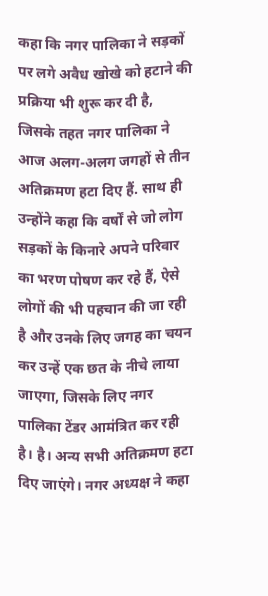कहा कि नगर पालिका ने सड़कों पर लगे अवैध खोखे को हटाने की प्रक्रिया भी शुरू कर दी है, जिसके तहत नगर पालिका ने आज अलग-अलग जगहों से तीन अतिक्रमण हटा दिए हैं. साथ ही उन्होंने कहा कि वर्षों से जो लोग सड़कों के किनारे अपने परिवार का भरण पोषण कर रहे हैं, ऐसे लोगों की भी पहचान की जा रही है और उनके लिए जगह का चयन कर उन्हें एक छत के नीचे लाया जाएगा, जिसके लिए नगर पालिका टेंडर आमंत्रित कर रही है। है। अन्य सभी अतिक्रमण हटा दिए जाएंगे। नगर अध्यक्ष ने कहा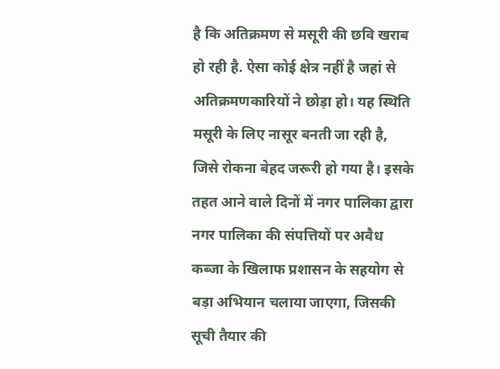है कि अतिक्रमण से मसूरी की छवि खराब हो रही है. ऐसा कोई क्षेत्र नहीं है जहां से अतिक्रमणकारियों ने छोड़ा हो। यह स्थिति मसूरी के लिए नासूर बनती जा रही है, जिसे रोकना बेहद जरूरी हो गया है। इसके तहत आने वाले दिनों में नगर पालिका द्वारा नगर पालिका की संपत्तियों पर अवैध कब्जा के खिलाफ प्रशासन के सहयोग से बड़ा अभियान चलाया जाएगा, जिसकी सूची तैयार की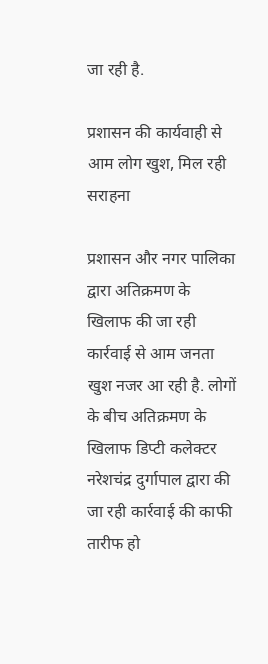जा रही है.

प्रशासन की कार्यवाही से आम लोग खुश, मिल रही सराहना

प्रशासन और नगर पालिका द्वारा अतिक्रमण के खिलाफ की जा रही कार्रवाई से आम जनता खुश नजर आ रही है. लोगों के बीच अतिक्रमण के खिलाफ डिप्टी कलेक्टर नरेशचंद्र दुर्गापाल द्वारा की जा रही कार्रवाई की काफी तारीफ हो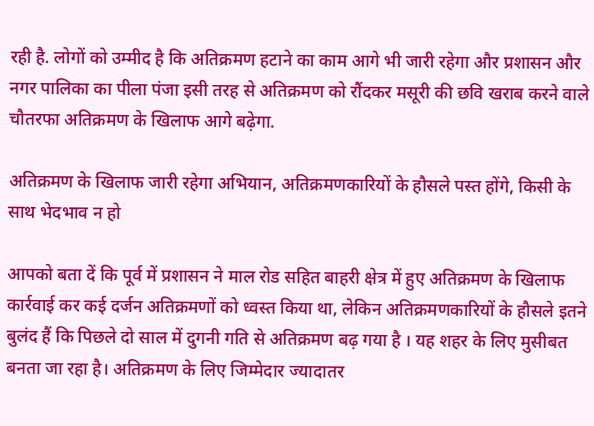रही है. लोगों को उम्मीद है कि अतिक्रमण हटाने का काम आगे भी जारी रहेगा और प्रशासन और नगर पालिका का पीला पंजा इसी तरह से अतिक्रमण को रौंदकर मसूरी की छवि खराब करने वाले चौतरफा अतिक्रमण के खिलाफ आगे बढ़ेगा.

अतिक्रमण के खिलाफ जारी रहेगा अभियान, अतिक्रमणकारियों के हौसले पस्त होंगे, किसी के साथ भेदभाव न हो

आपको बता दें कि पूर्व में प्रशासन ने माल रोड सहित बाहरी क्षेत्र में हुए अतिक्रमण के खिलाफ कार्रवाई कर कई दर्जन अतिक्रमणों को ध्वस्त किया था, लेकिन अतिक्रमणकारियों के हौसले इतने बुलंद हैं कि पिछले दो साल में दुगनी गति से अतिक्रमण बढ़ गया है । यह शहर के लिए मुसीबत बनता जा रहा है। अतिक्रमण के लिए जिम्मेदार ज्यादातर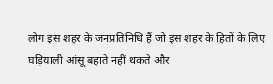लोग इस शहर के जनप्रतिनिधि हैं जो इस शहर के हितों के लिए घड़ियाली आंसू बहाते नहीं थकते और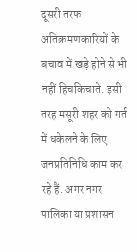दूसरी तरफ अतिक्रमणकारियों के बचाव में खड़े होने से भी नहीं हिचकिचाते. इसी तरह मसूरी शहर को गर्त में धकेलने के लिए जनप्रतिनिधि काम कर रहे हैं. अगर नगर पालिका या प्रशासन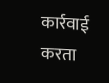कार्रवाई करता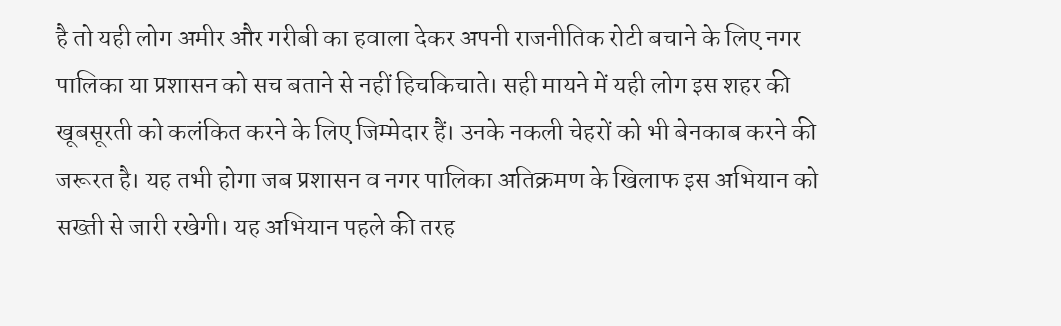है तो यही लोग अमीर और गरीबी का हवाला देकर अपनी राजनीतिक रोटी बचाने के लिए नगर पालिका या प्रशासन को सच बताने से नहीं हिचकिचाते। सही मायने में यही लोग इस शहर की खूबसूरती को कलंकित करने के लिए जिम्मेदार हैं। उनके नकली चेहरों को भी बेनकाब करने की जरूरत है। यह तभी होगा जब प्रशासन व नगर पालिका अतिक्रमण के खिलाफ इस अभियान को सख्ती से जारी रखेगी। यह अभियान पहले की तरह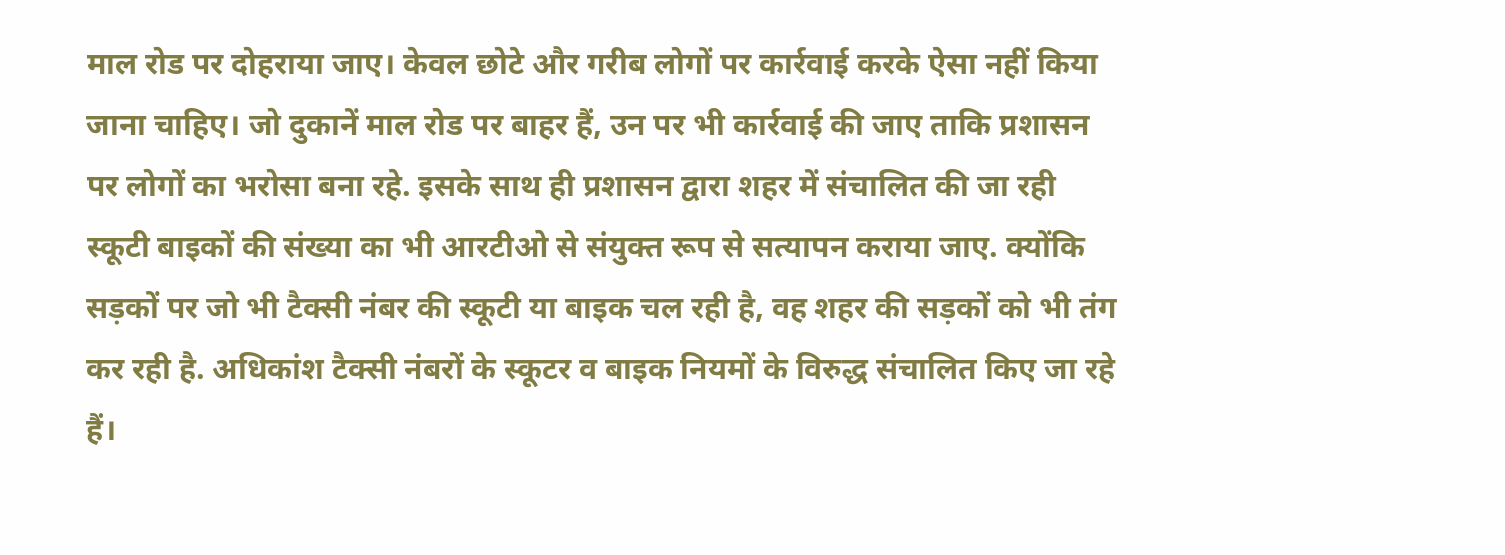माल रोड पर दोहराया जाए। केवल छोटे और गरीब लोगों पर कार्रवाई करके ऐसा नहीं किया जाना चाहिए। जो दुकानें माल रोड पर बाहर हैं, उन पर भी कार्रवाई की जाए ताकि प्रशासन पर लोगों का भरोसा बना रहे. इसके साथ ही प्रशासन द्वारा शहर में संचालित की जा रही स्कूटी बाइकों की संख्या का भी आरटीओ से संयुक्त रूप से सत्यापन कराया जाए. क्योंकि सड़कों पर जो भी टैक्सी नंबर की स्कूटी या बाइक चल रही है, वह शहर की सड़कों को भी तंग कर रही है. अधिकांश टैक्सी नंबरों के स्कूटर व बाइक नियमों के विरुद्ध संचालित किए जा रहे हैं।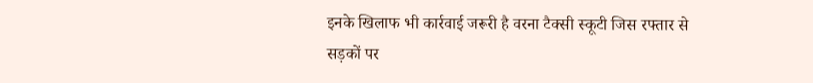इनके खिलाफ भी कार्रवाई जरूरी है वरना टैक्सी स्कूटी जिस रफ्तार से सड़कों पर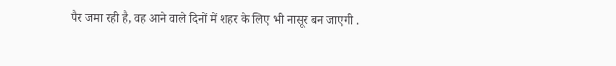पैर जमा रही है, वह आने वाले दिनों में शहर के लिए भी नासूर बन जाएगी .